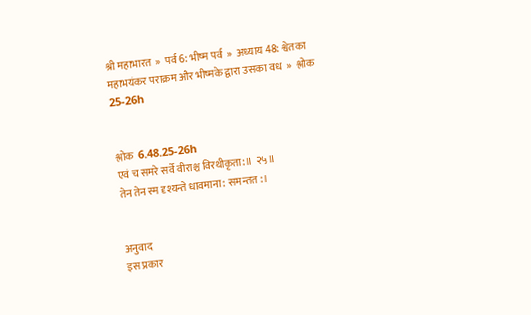श्री महाभारत  »  पर्व 6: भीष्म पर्व  »  अध्याय 48: श्वेतका महाभयंकर पराक्रम और भीष्मके द्वारा उसका वध  »  श्लोक 25-26h


श्लोक  6.48.25-26h
एवं च समरे सर्वे वीराश्च विरथीकृता:॥ २५॥
तेन तेन स्म दृश्यन्ते धावमाना: समन्तत:।


अनुवाद
इस प्रकार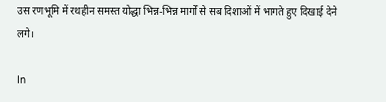उस रणभूमि में रथहीन समस्त योद्धा भिन्न-भिन्न मार्गों से सब दिशाओं में भागते हुए दिखाई देने लगे।

In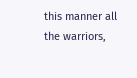this manner all the warriors,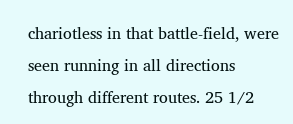chariotless in that battle-field, were seen running in all directions through different routes. 25 1/2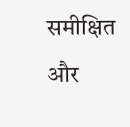समीक्षित और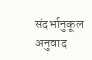संदर्भानुकूल अनुवाद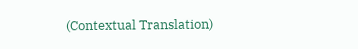(Contextual Translation)